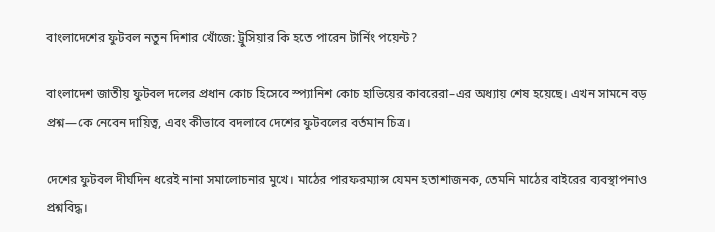বাংলাদেশের ফুটবল নতুন দিশার খোঁজে: ট্রুসিয়ার কি হতে পারেন টার্নিং পয়েন্ট?

বাংলাদেশ জাতীয় ফুটবল দলের প্রধান কোচ হিসেবে স্প্যানিশ কোচ হাভিয়ের কাবরেরা–এর অধ্যায় শেষ হয়েছে। এখন সামনে বড় প্রশ্ন—কে নেবেন দায়িত্ব, এবং কীভাবে বদলাবে দেশের ফুটবলের বর্তমান চিত্র।

দেশের ফুটবল দীর্ঘদিন ধরেই নানা সমালোচনার মুখে। মাঠের পারফরম্যান্স যেমন হতাশাজনক, তেমনি মাঠের বাইরের ব্যবস্থাপনাও প্রশ্নবিদ্ধ।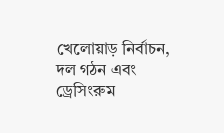খেলোয়াড় নির্বাচন, দল গঠন এবং ড্রেসিংরুম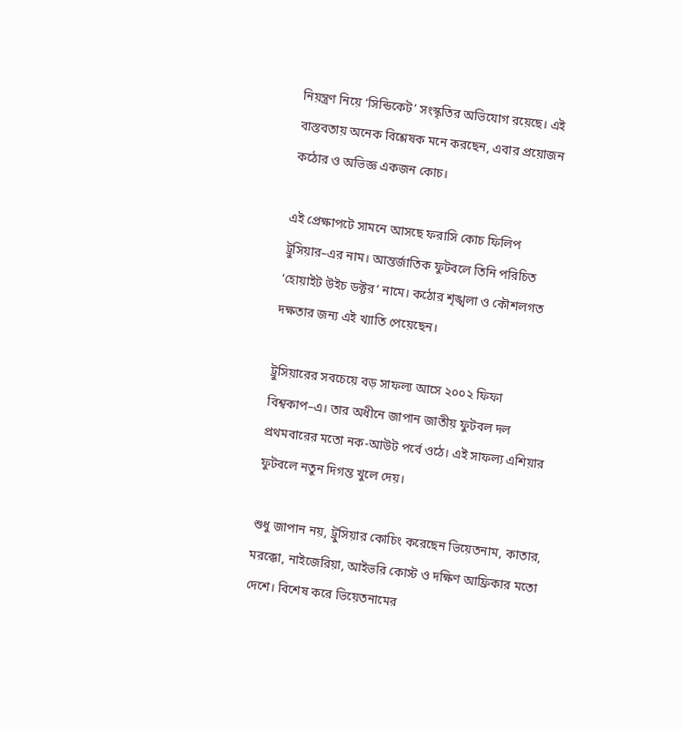নিয়ন্ত্রণ নিয়ে ‘সিন্ডিকেট’ সংস্কৃতির অভিযোগ রয়েছে। এই বাস্তবতায় অনেক বিশ্লেষক মনে করছেন, এবার প্রয়োজন কঠোর ও অভিজ্ঞ একজন কোচ।

এই প্রেক্ষাপটে সামনে আসছে ফরাসি কোচ ফিলিপ ট্রুসিয়ার–এর নাম। আন্তর্জাতিক ফুটবলে তিনি পরিচিত ‘হোয়াইট উইচ ডক্টর’ নামে। কঠোর শৃঙ্খলা ও কৌশলগত দক্ষতার জন্য এই খ্যাতি পেয়েছেন।

ট্রুসিয়ারের সবচেয়ে বড় সাফল্য আসে ২০০২ ফিফা বিশ্বকাপ–এ। তার অধীনে জাপান জাতীয় ফুটবল দল প্রথমবারের মতো নক-আউট পর্বে ওঠে। এই সাফল্য এশিয়ার ফুটবলে নতুন দিগন্ত খুলে দেয়।

শুধু জাপান নয়, ট্রুসিয়ার কোচিং করেছেন ভিয়েতনাম, কাতার, মরক্কো, নাইজেরিয়া, আইভরি কোস্ট ও দক্ষিণ আফ্রিকার মতো দেশে। বিশেষ করে ভিয়েতনামের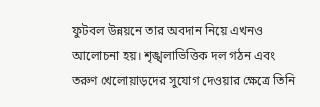ফুটবল উন্নয়নে তার অবদান নিয়ে এখনও আলোচনা হয়। শৃঙ্খলাভিত্তিক দল গঠন এবং তরুণ খেলোয়াড়দের সুযোগ দেওয়ার ক্ষেত্রে তিনি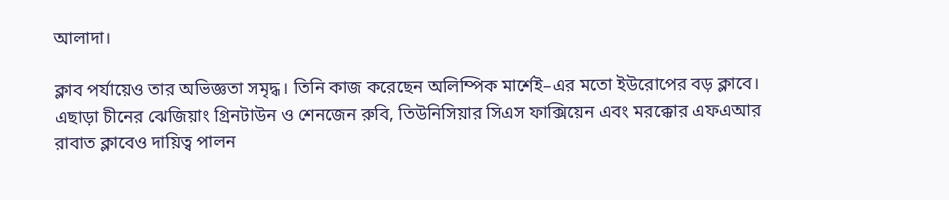আলাদা।

ক্লাব পর্যায়েও তার অভিজ্ঞতা সমৃদ্ধ। তিনি কাজ করেছেন অলিম্পিক মার্শেই–এর মতো ইউরোপের বড় ক্লাবে। এছাড়া চীনের ঝেজিয়াং গ্রিনটাউন ও শেনজেন রুবি, তিউনিসিয়ার সিএস ফাক্সিয়েন এবং মরক্কোর এফএআর রাবাত ক্লাবেও দায়িত্ব পালন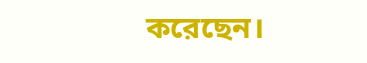করেছেন।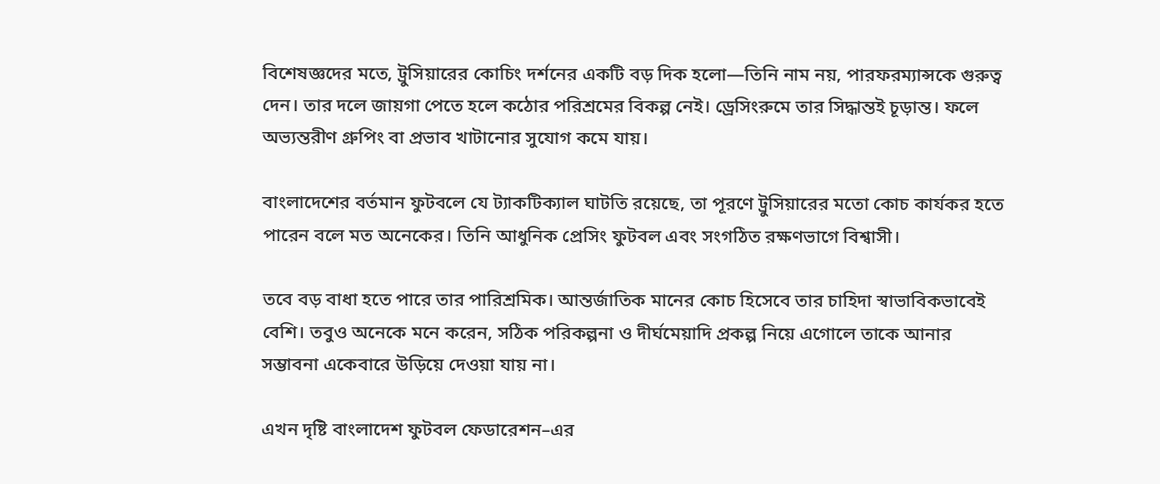বিশেষজ্ঞদের মতে, ট্রুসিয়ারের কোচিং দর্শনের একটি বড় দিক হলো—তিনি নাম নয়, পারফরম্যান্সকে গুরুত্ব দেন। তার দলে জায়গা পেতে হলে কঠোর পরিশ্রমের বিকল্প নেই। ড্রেসিংরুমে তার সিদ্ধান্তই চূড়ান্ত। ফলে অভ্যন্তরীণ গ্রুপিং বা প্রভাব খাটানোর সুযোগ কমে যায়।

বাংলাদেশের বর্তমান ফুটবলে যে ট্যাকটিক্যাল ঘাটতি রয়েছে, তা পূরণে ট্রুসিয়ারের মতো কোচ কার্যকর হতে পারেন বলে মত অনেকের। তিনি আধুনিক প্রেসিং ফুটবল এবং সংগঠিত রক্ষণভাগে বিশ্বাসী।

তবে বড় বাধা হতে পারে তার পারিশ্রমিক। আন্তর্জাতিক মানের কোচ হিসেবে তার চাহিদা স্বাভাবিকভাবেই বেশি। তবুও অনেকে মনে করেন, সঠিক পরিকল্পনা ও দীর্ঘমেয়াদি প্রকল্প নিয়ে এগোলে তাকে আনার সম্ভাবনা একেবারে উড়িয়ে দেওয়া যায় না।

এখন দৃষ্টি বাংলাদেশ ফুটবল ফেডারেশন–এর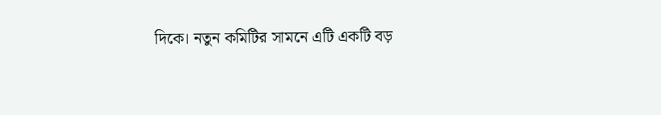দিকে। নতুন কমিটির সামনে এটি একটি বড়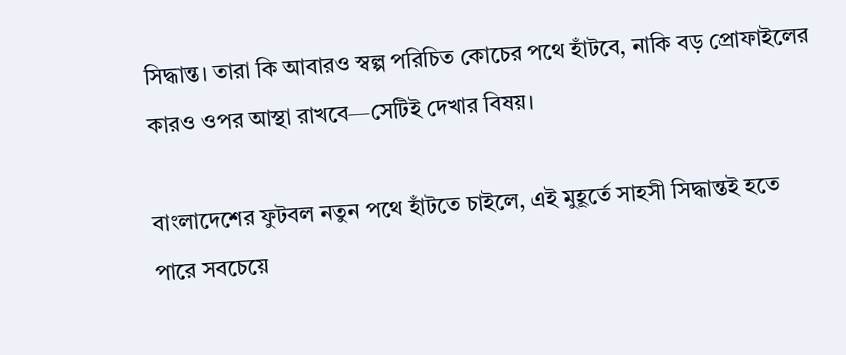সিদ্ধান্ত। তারা কি আবারও স্বল্প পরিচিত কোচের পথে হাঁটবে, নাকি বড় প্রোফাইলের কারও ওপর আস্থা রাখবে—সেটিই দেখার বিষয়।

বাংলাদেশের ফুটবল নতুন পথে হাঁটতে চাইলে, এই মুহূর্তে সাহসী সিদ্ধান্তই হতে পারে সবচেয়ে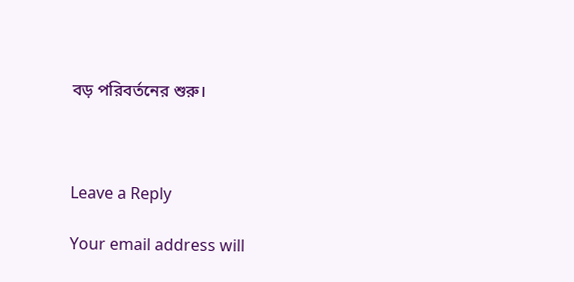বড় পরিবর্তনের শুরু।



Leave a Reply

Your email address will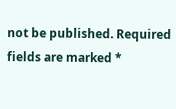not be published. Required fields are marked *